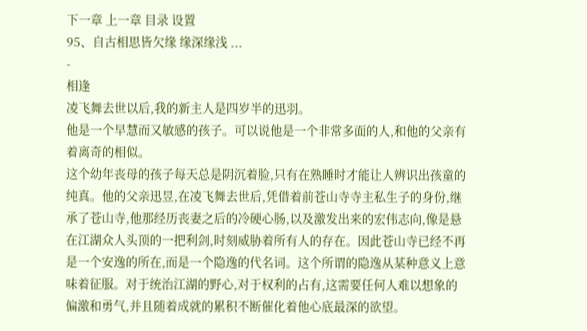下一章 上一章 目录 设置
95、自古相思皆欠缘 缘深缘浅 ...
-
相逢
凌飞舞去世以后,我的新主人是四岁半的迅羽。
他是一个早慧而又敏感的孩子。可以说他是一个非常多面的人,和他的父亲有着离奇的相似。
这个幼年丧母的孩子每天总是阴沉着脸,只有在熟睡时才能让人辨识出孩童的纯真。他的父亲迅昱,在凌飞舞去世后,凭借着前苍山寺寺主私生子的身份,继承了苍山寺,他那经历丧妻之后的冷硬心肠,以及激发出来的宏伟志向,像是悬在江湖众人头顶的一把利剑,时刻威胁着所有人的存在。因此苍山寺已经不再是一个安逸的所在,而是一个隐逸的代名词。这个所谓的隐逸从某种意义上意味着征服。对于统治江湖的野心,对于权利的占有,这需要任何人难以想象的偏激和勇气,并且随着成就的累积不断催化着他心底最深的欲望。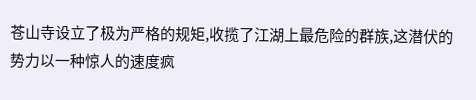苍山寺设立了极为严格的规矩,收揽了江湖上最危险的群族,这潜伏的势力以一种惊人的速度疯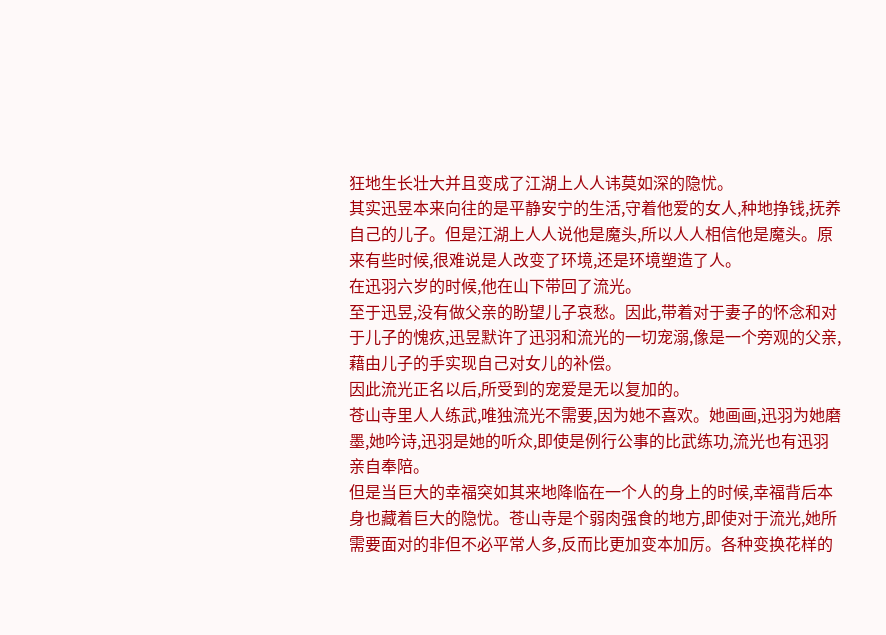狂地生长壮大并且变成了江湖上人人讳莫如深的隐忧。
其实迅昱本来向往的是平静安宁的生活,守着他爱的女人,种地挣钱,抚养自己的儿子。但是江湖上人人说他是魔头,所以人人相信他是魔头。原来有些时候,很难说是人改变了环境,还是环境塑造了人。
在迅羽六岁的时候,他在山下带回了流光。
至于迅昱,没有做父亲的盼望儿子哀愁。因此,带着对于妻子的怀念和对于儿子的愧疚,迅昱默许了迅羽和流光的一切宠溺,像是一个旁观的父亲,藉由儿子的手实现自己对女儿的补偿。
因此流光正名以后,所受到的宠爱是无以复加的。
苍山寺里人人练武,唯独流光不需要,因为她不喜欢。她画画,迅羽为她磨墨,她吟诗,迅羽是她的听众,即使是例行公事的比武练功,流光也有迅羽亲自奉陪。
但是当巨大的幸福突如其来地降临在一个人的身上的时候,幸福背后本身也藏着巨大的隐忧。苍山寺是个弱肉强食的地方,即使对于流光,她所需要面对的非但不必平常人多,反而比更加变本加厉。各种变换花样的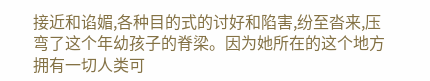接近和谄媚,各种目的式的讨好和陷害,纷至沓来,压弯了这个年幼孩子的脊梁。因为她所在的这个地方拥有一切人类可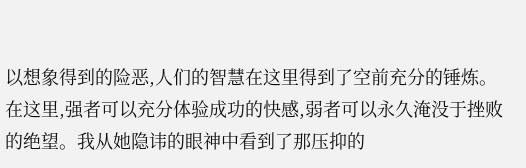以想象得到的险恶,人们的智慧在这里得到了空前充分的锤炼。在这里,强者可以充分体验成功的快感,弱者可以永久淹没于挫败的绝望。我从她隐讳的眼神中看到了那压抑的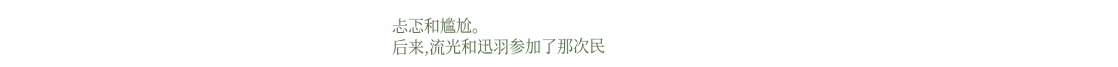忐忑和尴尬。
后来,流光和迅羽参加了那次民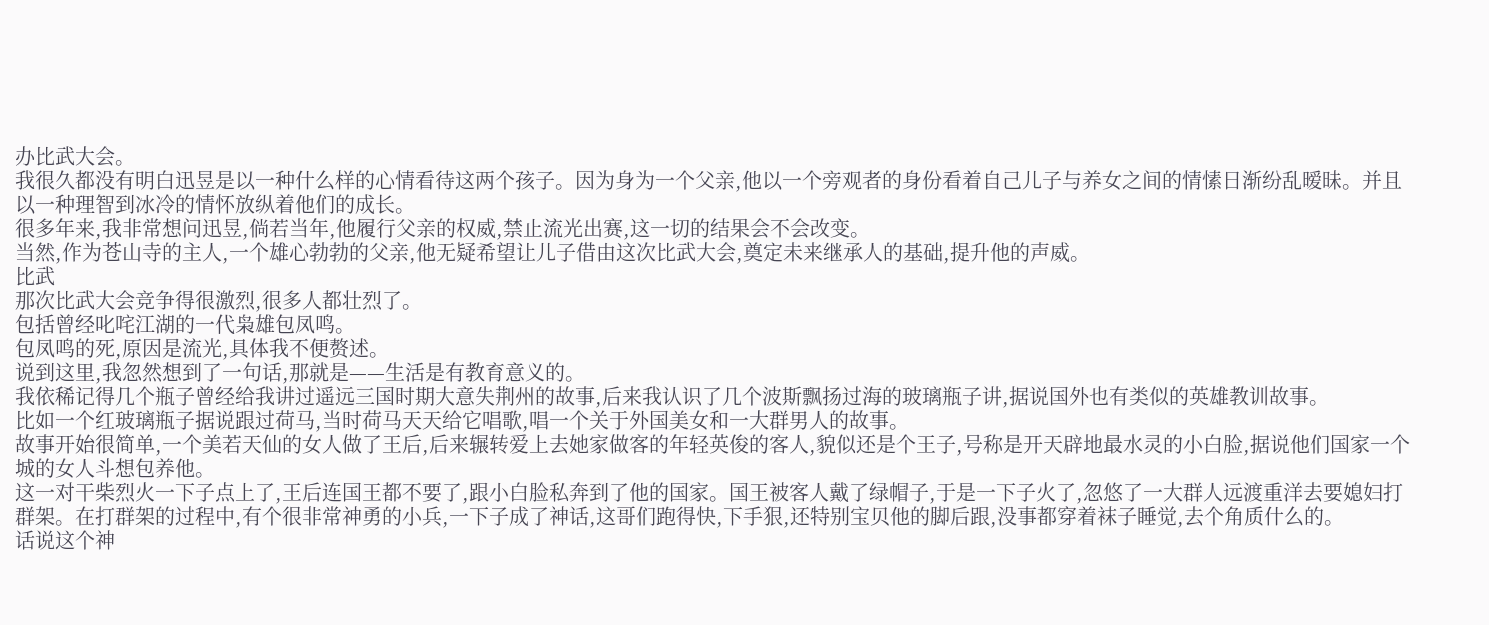办比武大会。
我很久都没有明白迅昱是以一种什么样的心情看待这两个孩子。因为身为一个父亲,他以一个旁观者的身份看着自己儿子与养女之间的情愫日渐纷乱暧昧。并且以一种理智到冰冷的情怀放纵着他们的成长。
很多年来,我非常想问迅昱,倘若当年,他履行父亲的权威,禁止流光出赛,这一切的结果会不会改变。
当然,作为苍山寺的主人,一个雄心勃勃的父亲,他无疑希望让儿子借由这次比武大会,奠定未来继承人的基础,提升他的声威。
比武
那次比武大会竞争得很激烈,很多人都壮烈了。
包括曾经叱咤江湖的一代枭雄包凤鸣。
包凤鸣的死,原因是流光,具体我不便赘述。
说到这里,我忽然想到了一句话,那就是——生活是有教育意义的。
我依稀记得几个瓶子曾经给我讲过遥远三国时期大意失荆州的故事,后来我认识了几个波斯飘扬过海的玻璃瓶子讲,据说国外也有类似的英雄教训故事。
比如一个红玻璃瓶子据说跟过荷马,当时荷马天天给它唱歌,唱一个关于外国美女和一大群男人的故事。
故事开始很简单,一个美若天仙的女人做了王后,后来辗转爱上去她家做客的年轻英俊的客人,貌似还是个王子,号称是开天辟地最水灵的小白脸,据说他们国家一个城的女人斗想包养他。
这一对干柴烈火一下子点上了,王后连国王都不要了,跟小白脸私奔到了他的国家。国王被客人戴了绿帽子,于是一下子火了,忽悠了一大群人远渡重洋去要媳妇打群架。在打群架的过程中,有个很非常神勇的小兵,一下子成了神话,这哥们跑得快,下手狠,还特别宝贝他的脚后跟,没事都穿着袜子睡觉,去个角质什么的。
话说这个神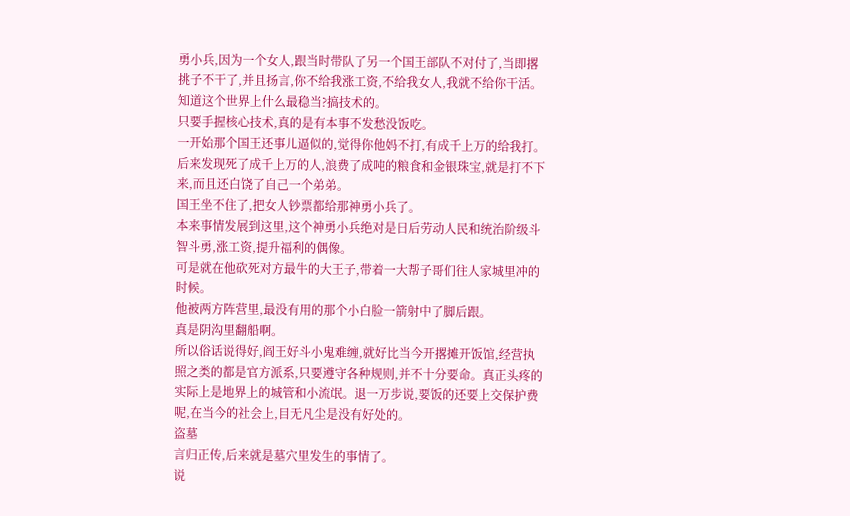勇小兵,因为一个女人,跟当时带队了另一个国王部队不对付了,当即撂挑子不干了,并且扬言,你不给我涨工资,不给我女人,我就不给你干活。
知道这个世界上什么最稳当?搞技术的。
只要手握核心技术,真的是有本事不发愁没饭吃。
一开始那个国王还事儿逼似的,觉得你他妈不打,有成千上万的给我打。
后来发现死了成千上万的人,浪费了成吨的粮食和金银珠宝,就是打不下来,而且还白饶了自己一个弟弟。
国王坐不住了,把女人钞票都给那神勇小兵了。
本来事情发展到这里,这个神勇小兵绝对是日后劳动人民和统治阶级斗智斗勇,涨工资,提升福利的偶像。
可是就在他砍死对方最牛的大王子,带着一大帮子哥们往人家城里冲的时候。
他被两方阵营里,最没有用的那个小白脸一箭射中了脚后跟。
真是阴沟里翻船啊。
所以俗话说得好,阎王好斗小鬼难缠,就好比当今开撂摊开饭馆,经营执照之类的都是官方派系,只要遵守各种规则,并不十分要命。真正头疼的实际上是地界上的城管和小流氓。退一万步说,要饭的还要上交保护费呢,在当今的社会上,目无凡尘是没有好处的。
盗墓
言归正传,后来就是墓穴里发生的事情了。
说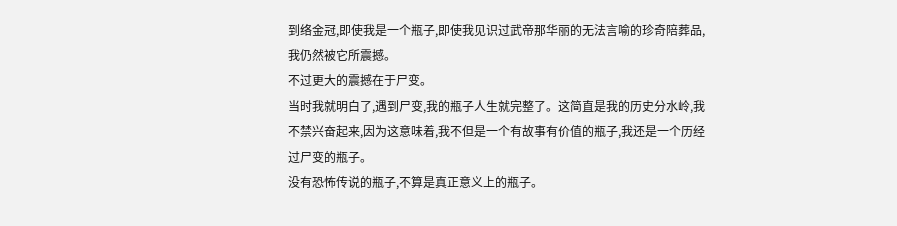到络金冠,即使我是一个瓶子,即使我见识过武帝那华丽的无法言喻的珍奇陪葬品,我仍然被它所震撼。
不过更大的震撼在于尸变。
当时我就明白了,遇到尸变,我的瓶子人生就完整了。这简直是我的历史分水岭,我不禁兴奋起来,因为这意味着,我不但是一个有故事有价值的瓶子,我还是一个历经过尸变的瓶子。
没有恐怖传说的瓶子,不算是真正意义上的瓶子。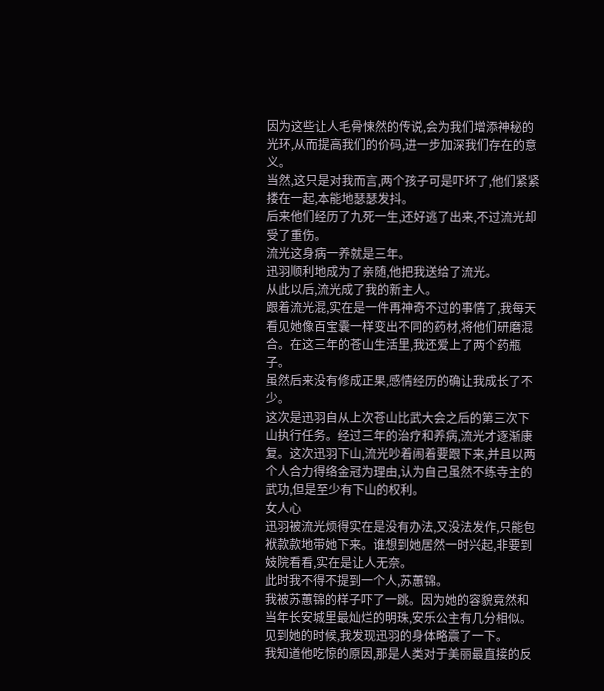因为这些让人毛骨悚然的传说,会为我们增添神秘的光环,从而提高我们的价码,进一步加深我们存在的意义。
当然,这只是对我而言,两个孩子可是吓坏了,他们紧紧搂在一起,本能地瑟瑟发抖。
后来他们经历了九死一生,还好逃了出来,不过流光却受了重伤。
流光这身病一养就是三年。
迅羽顺利地成为了亲随,他把我送给了流光。
从此以后,流光成了我的新主人。
跟着流光混,实在是一件再神奇不过的事情了,我每天看见她像百宝囊一样变出不同的药材,将他们研磨混合。在这三年的苍山生活里,我还爱上了两个药瓶子。
虽然后来没有修成正果,感情经历的确让我成长了不少。
这次是迅羽自从上次苍山比武大会之后的第三次下山执行任务。经过三年的治疗和养病,流光才逐渐康复。这次迅羽下山,流光吵着闹着要跟下来,并且以两个人合力得络金冠为理由,认为自己虽然不练寺主的武功,但是至少有下山的权利。
女人心
迅羽被流光烦得实在是没有办法,又没法发作,只能包袱款款地带她下来。谁想到她居然一时兴起,非要到妓院看看,实在是让人无奈。
此时我不得不提到一个人,苏蕙锦。
我被苏蕙锦的样子吓了一跳。因为她的容貌竟然和当年长安城里最灿烂的明珠,安乐公主有几分相似。
见到她的时候,我发现迅羽的身体略震了一下。
我知道他吃惊的原因,那是人类对于美丽最直接的反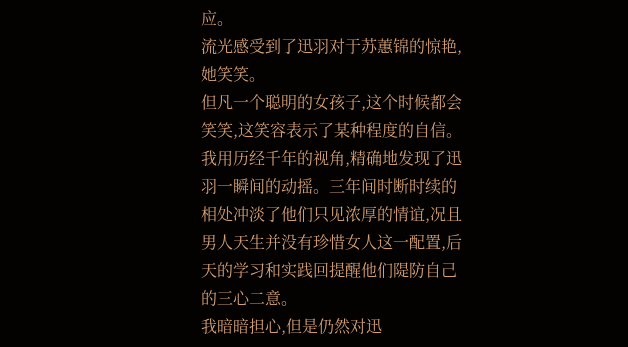应。
流光感受到了迅羽对于苏蕙锦的惊艳,她笑笑。
但凡一个聪明的女孩子,这个时候都会笑笑,这笑容表示了某种程度的自信。
我用历经千年的视角,精确地发现了迅羽一瞬间的动摇。三年间时断时续的相处冲淡了他们只见浓厚的情谊,况且男人天生并没有珍惜女人这一配置,后天的学习和实践回提醒他们隄防自己的三心二意。
我暗暗担心,但是仍然对迅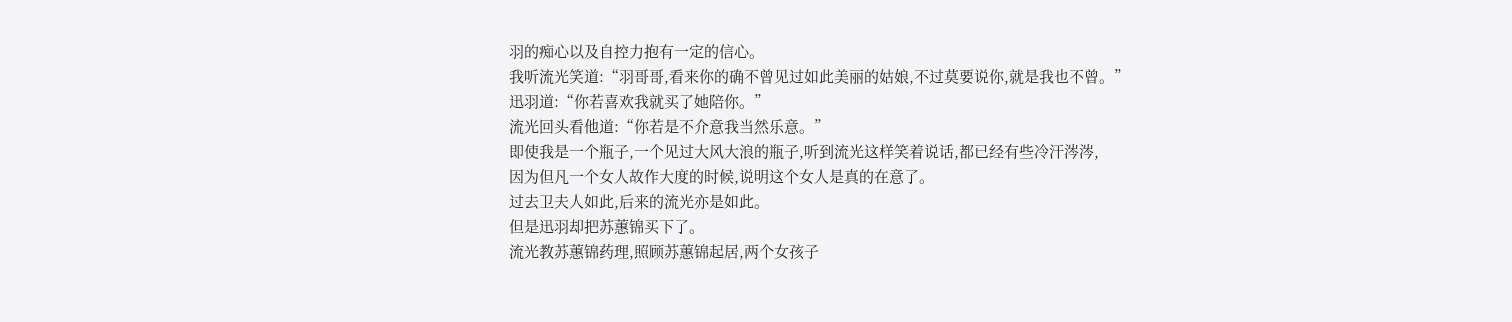羽的痴心以及自控力抱有一定的信心。
我听流光笑道:“羽哥哥,看来你的确不曾见过如此美丽的姑娘,不过莫要说你,就是我也不曾。”
迅羽道:“你若喜欢我就买了她陪你。”
流光回头看他道:“你若是不介意我当然乐意。”
即使我是一个瓶子,一个见过大风大浪的瓶子,听到流光这样笑着说话,都已经有些冷汗涔涔,
因为但凡一个女人故作大度的时候,说明这个女人是真的在意了。
过去卫夫人如此,后来的流光亦是如此。
但是迅羽却把苏蕙锦买下了。
流光教苏蕙锦药理,照顾苏蕙锦起居,两个女孩子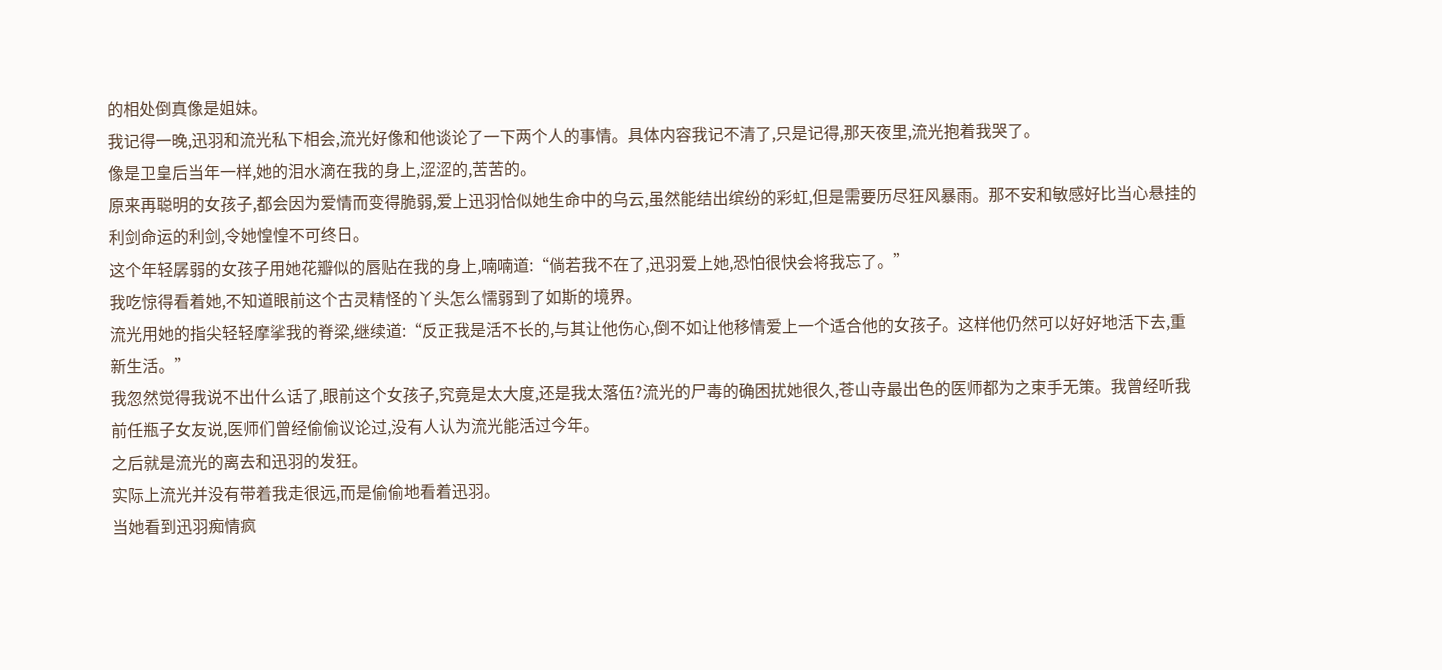的相处倒真像是姐妹。
我记得一晚,迅羽和流光私下相会,流光好像和他谈论了一下两个人的事情。具体内容我记不清了,只是记得,那天夜里,流光抱着我哭了。
像是卫皇后当年一样,她的泪水滴在我的身上,涩涩的,苦苦的。
原来再聪明的女孩子,都会因为爱情而变得脆弱,爱上迅羽恰似她生命中的乌云,虽然能结出缤纷的彩虹,但是需要历尽狂风暴雨。那不安和敏感好比当心悬挂的利剑命运的利剑,令她惶惶不可终日。
这个年轻孱弱的女孩子用她花瓣似的唇贴在我的身上,喃喃道:“倘若我不在了,迅羽爱上她,恐怕很快会将我忘了。”
我吃惊得看着她,不知道眼前这个古灵精怪的丫头怎么懦弱到了如斯的境界。
流光用她的指尖轻轻摩挲我的脊梁,继续道:“反正我是活不长的,与其让他伤心,倒不如让他移情爱上一个适合他的女孩子。这样他仍然可以好好地活下去,重新生活。”
我忽然觉得我说不出什么话了,眼前这个女孩子,究竟是太大度,还是我太落伍?流光的尸毒的确困扰她很久,苍山寺最出色的医师都为之束手无策。我曾经听我前任瓶子女友说,医师们曾经偷偷议论过,没有人认为流光能活过今年。
之后就是流光的离去和迅羽的发狂。
实际上流光并没有带着我走很远,而是偷偷地看着迅羽。
当她看到迅羽痴情疯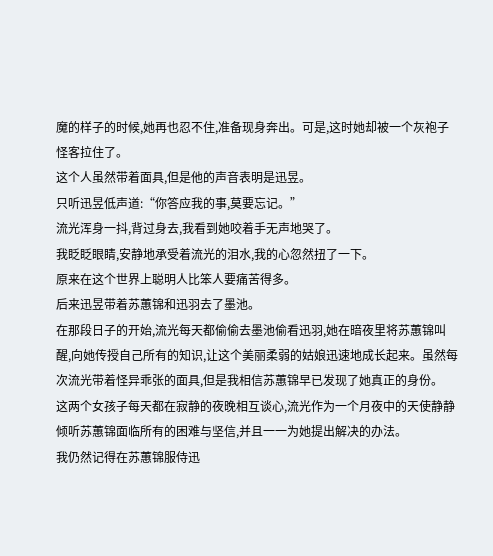魔的样子的时候,她再也忍不住,准备现身奔出。可是,这时她却被一个灰袍子怪客拉住了。
这个人虽然带着面具,但是他的声音表明是迅昱。
只听迅昱低声道:“你答应我的事,莫要忘记。”
流光浑身一抖,背过身去,我看到她咬着手无声地哭了。
我眨眨眼睛,安静地承受着流光的泪水,我的心忽然扭了一下。
原来在这个世界上聪明人比笨人要痛苦得多。
后来迅昱带着苏蕙锦和迅羽去了墨池。
在那段日子的开始,流光每天都偷偷去墨池偷看迅羽,她在暗夜里将苏蕙锦叫醒,向她传授自己所有的知识,让这个美丽柔弱的姑娘迅速地成长起来。虽然每次流光带着怪异乖张的面具,但是我相信苏蕙锦早已发现了她真正的身份。
这两个女孩子每天都在寂静的夜晚相互谈心,流光作为一个月夜中的天使静静倾听苏蕙锦面临所有的困难与坚信,并且一一为她提出解决的办法。
我仍然记得在苏蕙锦服侍迅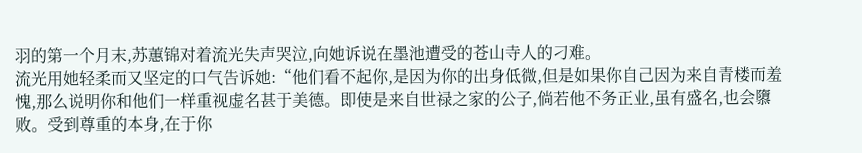羽的第一个月末,苏蕙锦对着流光失声哭泣,向她诉说在墨池遭受的苍山寺人的刁难。
流光用她轻柔而又坚定的口气告诉她:“他们看不起你,是因为你的出身低微,但是如果你自己因为来自青楼而羞愧,那么说明你和他们一样重视虚名甚于美德。即使是来自世禄之家的公子,倘若他不务正业,虽有盛名,也会隳败。受到尊重的本身,在于你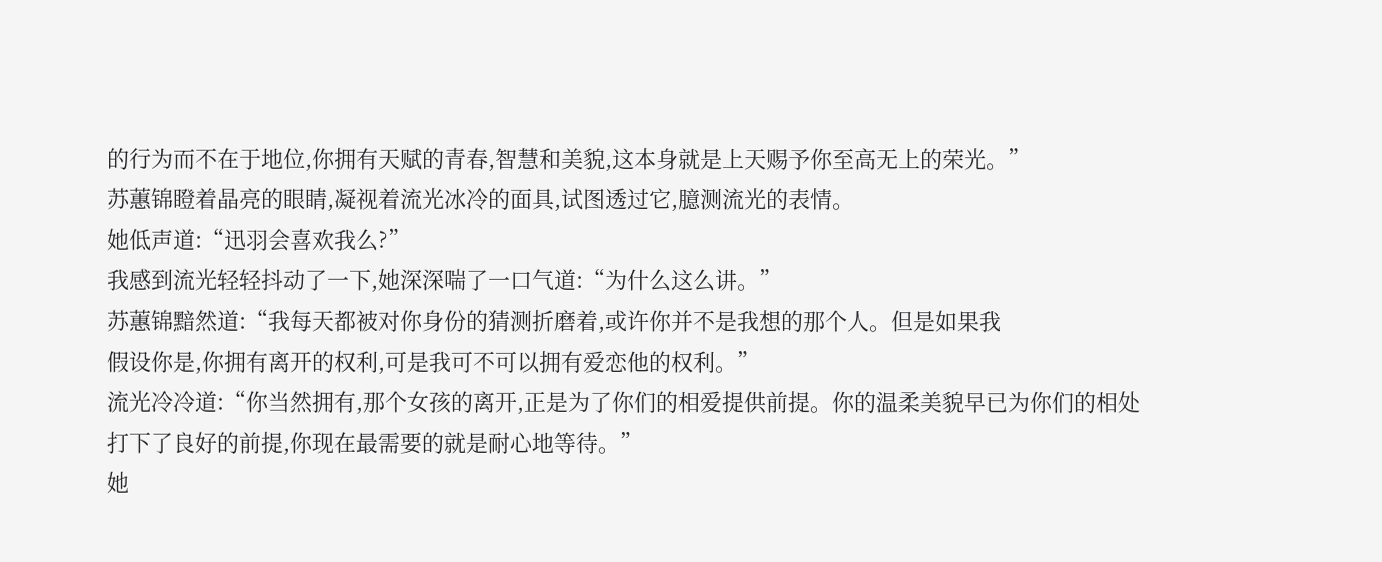的行为而不在于地位,你拥有天赋的青春,智慧和美貌,这本身就是上天赐予你至高无上的荣光。”
苏蕙锦瞪着晶亮的眼睛,凝视着流光冰冷的面具,试图透过它,臆测流光的表情。
她低声道:“迅羽会喜欢我么?”
我感到流光轻轻抖动了一下,她深深喘了一口气道:“为什么这么讲。”
苏蕙锦黯然道:“我每天都被对你身份的猜测折磨着,或许你并不是我想的那个人。但是如果我
假设你是,你拥有离开的权利,可是我可不可以拥有爱恋他的权利。”
流光冷冷道:“你当然拥有,那个女孩的离开,正是为了你们的相爱提供前提。你的温柔美貌早已为你们的相处打下了良好的前提,你现在最需要的就是耐心地等待。”
她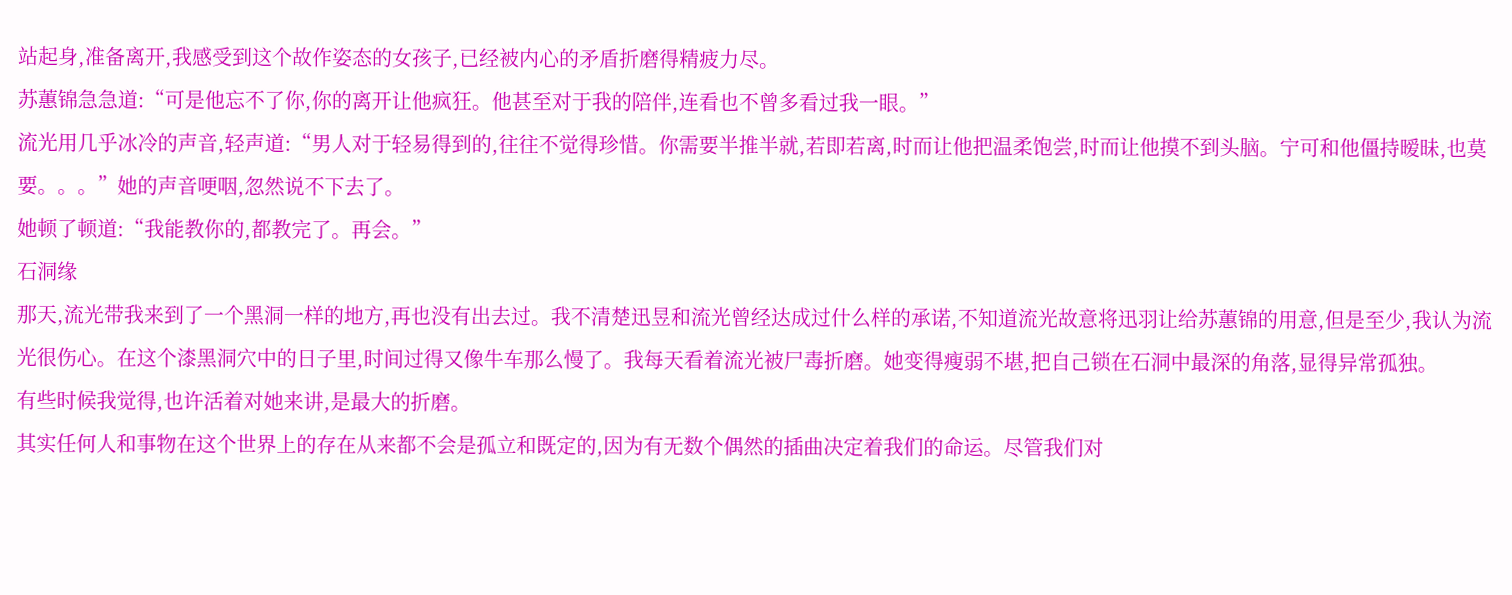站起身,准备离开,我感受到这个故作姿态的女孩子,已经被内心的矛盾折磨得精疲力尽。
苏蕙锦急急道:“可是他忘不了你,你的离开让他疯狂。他甚至对于我的陪伴,连看也不曾多看过我一眼。”
流光用几乎冰冷的声音,轻声道:“男人对于轻易得到的,往往不觉得珍惜。你需要半推半就,若即若离,时而让他把温柔饱尝,时而让他摸不到头脑。宁可和他僵持暧昧,也莫要。。。”她的声音哽咽,忽然说不下去了。
她顿了顿道:“我能教你的,都教完了。再会。”
石洞缘
那天,流光带我来到了一个黑洞一样的地方,再也没有出去过。我不清楚迅昱和流光曾经达成过什么样的承诺,不知道流光故意将迅羽让给苏蕙锦的用意,但是至少,我认为流光很伤心。在这个漆黑洞穴中的日子里,时间过得又像牛车那么慢了。我每天看着流光被尸毒折磨。她变得瘦弱不堪,把自己锁在石洞中最深的角落,显得异常孤独。
有些时候我觉得,也许活着对她来讲,是最大的折磨。
其实任何人和事物在这个世界上的存在从来都不会是孤立和既定的,因为有无数个偶然的插曲决定着我们的命运。尽管我们对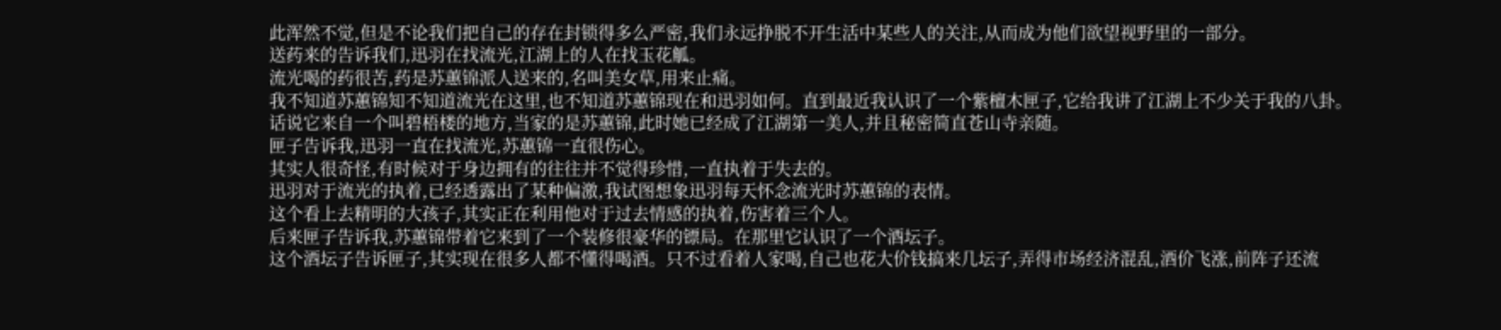此浑然不觉,但是不论我们把自己的存在封锁得多么严密,我们永远挣脱不开生活中某些人的关注,从而成为他们欲望视野里的一部分。
送药来的告诉我们,迅羽在找流光,江湖上的人在找玉花觚。
流光喝的药很苦,药是苏蕙锦派人送来的,名叫美女草,用来止痛。
我不知道苏蕙锦知不知道流光在这里,也不知道苏蕙锦现在和迅羽如何。直到最近我认识了一个紫檀木匣子,它给我讲了江湖上不少关于我的八卦。
话说它来自一个叫碧梧楼的地方,当家的是苏蕙锦,此时她已经成了江湖第一美人,并且秘密简直苍山寺亲随。
匣子告诉我,迅羽一直在找流光,苏蕙锦一直很伤心。
其实人很奇怪,有时候对于身边拥有的往往并不觉得珍惜,一直执着于失去的。
迅羽对于流光的执着,已经透露出了某种偏激,我试图想象迅羽每天怀念流光时苏蕙锦的表情。
这个看上去精明的大孩子,其实正在利用他对于过去情感的执着,伤害着三个人。
后来匣子告诉我,苏蕙锦带着它来到了一个装修很豪华的镖局。在那里它认识了一个酒坛子。
这个酒坛子告诉匣子,其实现在很多人都不懂得喝酒。只不过看着人家喝,自己也花大价钱搞来几坛子,弄得市场经济混乱,酒价飞涨,前阵子还流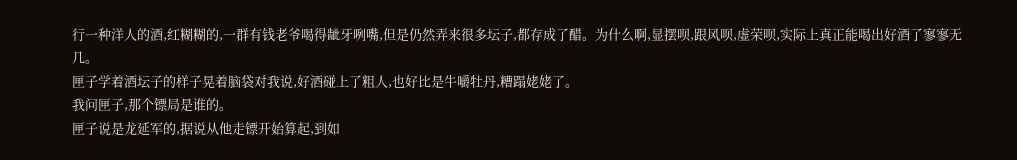行一种洋人的酒,红糊糊的,一群有钱老爷喝得龇牙咧嘴,但是仍然弄来很多坛子,都存成了醋。为什么啊,显摆呗,跟风呗,虚荣呗,实际上真正能喝出好酒了寥寥无几。
匣子学着酒坛子的样子晃着脑袋对我说,好酒碰上了粗人,也好比是牛嚼牡丹,糟蹋姥姥了。
我问匣子,那个镖局是谁的。
匣子说是龙延军的,据说从他走镖开始算起,到如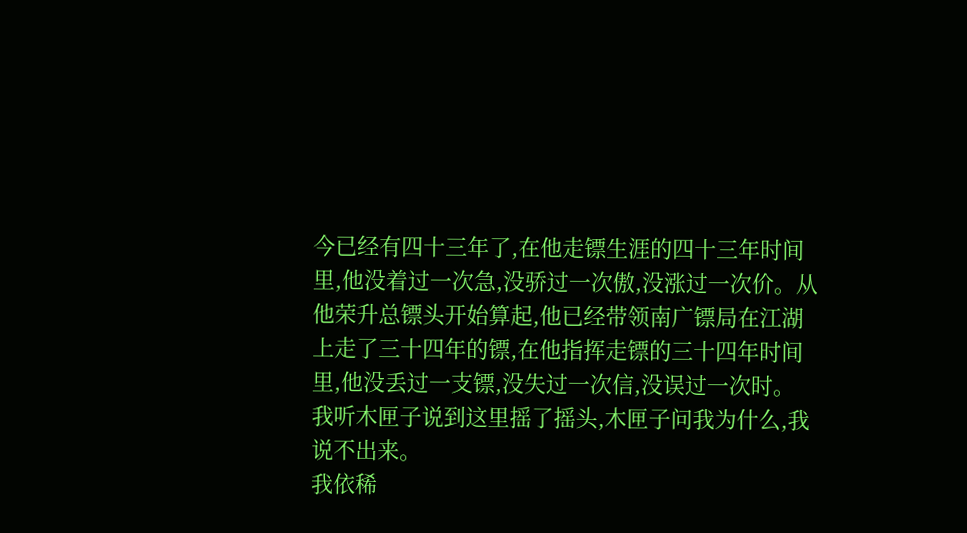今已经有四十三年了,在他走镖生涯的四十三年时间里,他没着过一次急,没骄过一次傲,没涨过一次价。从他荣升总镖头开始算起,他已经带领南广镖局在江湖上走了三十四年的镖,在他指挥走镖的三十四年时间里,他没丢过一支镖,没失过一次信,没误过一次时。
我听木匣子说到这里摇了摇头,木匣子问我为什么,我说不出来。
我依稀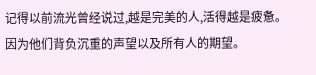记得以前流光曾经说过,越是完美的人,活得越是疲惫。因为他们背负沉重的声望以及所有人的期望。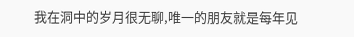我在洞中的岁月很无聊,唯一的朋友就是每年见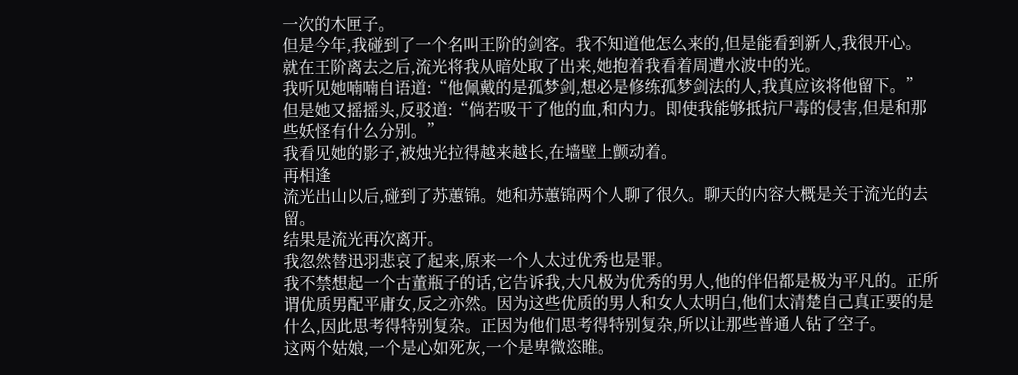一次的木匣子。
但是今年,我碰到了一个名叫王阶的剑客。我不知道他怎么来的,但是能看到新人,我很开心。
就在王阶离去之后,流光将我从暗处取了出来,她抱着我看着周遭水波中的光。
我听见她喃喃自语道:“他佩戴的是孤梦剑,想必是修练孤梦剑法的人,我真应该将他留下。”
但是她又摇摇头,反驳道:“倘若吸干了他的血,和内力。即使我能够抵抗尸毒的侵害,但是和那些妖怪有什么分别。”
我看见她的影子,被烛光拉得越来越长,在墙壁上颤动着。
再相逢
流光出山以后,碰到了苏蕙锦。她和苏蕙锦两个人聊了很久。聊天的内容大概是关于流光的去留。
结果是流光再次离开。
我忽然替迅羽悲哀了起来,原来一个人太过优秀也是罪。
我不禁想起一个古董瓶子的话,它告诉我,大凡极为优秀的男人,他的伴侣都是极为平凡的。正所谓优质男配平庸女,反之亦然。因为这些优质的男人和女人太明白,他们太清楚自己真正要的是什么,因此思考得特别复杂。正因为他们思考得特别复杂,所以让那些普通人钻了空子。
这两个姑娘,一个是心如死灰,一个是卑微恣睢。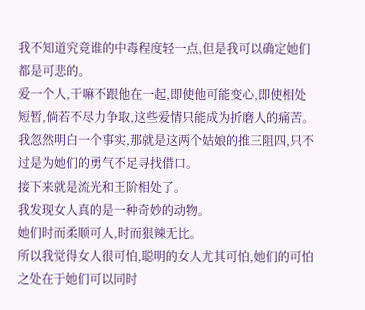我不知道究竟谁的中毒程度轻一点,但是我可以确定她们都是可悲的。
爱一个人,干嘛不跟他在一起,即使他可能变心,即使相处短暂,倘若不尽力争取,这些爱情只能成为折磨人的痛苦。
我忽然明白一个事实,那就是这两个姑娘的推三阻四,只不过是为她们的勇气不足寻找借口。
接下来就是流光和王阶相处了。
我发现女人真的是一种奇妙的动物。
她们时而柔顺可人,时而狠辣无比。
所以我觉得女人很可怕,聪明的女人尤其可怕,她们的可怕之处在于她们可以同时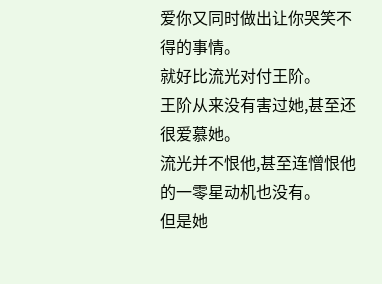爱你又同时做出让你哭笑不得的事情。
就好比流光对付王阶。
王阶从来没有害过她,甚至还很爱慕她。
流光并不恨他,甚至连憎恨他的一零星动机也没有。
但是她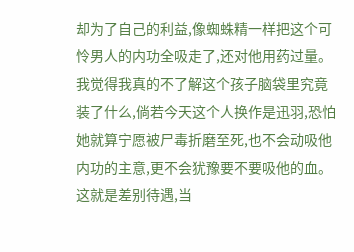却为了自己的利益,像蜘蛛精一样把这个可怜男人的内功全吸走了,还对他用药过量。
我觉得我真的不了解这个孩子脑袋里究竟装了什么,倘若今天这个人换作是迅羽,恐怕她就算宁愿被尸毒折磨至死,也不会动吸他内功的主意,更不会犹豫要不要吸他的血。
这就是差别待遇,当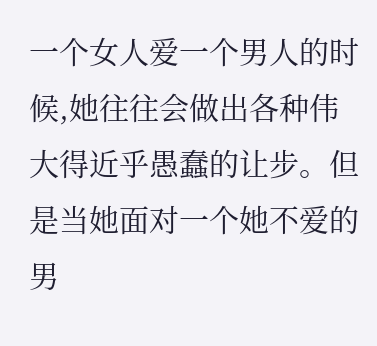一个女人爱一个男人的时候,她往往会做出各种伟大得近乎愚蠢的让步。但
是当她面对一个她不爱的男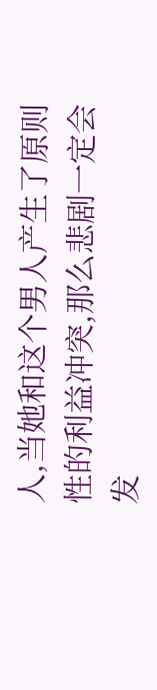人,当她和这个男人产生了原则性的利益冲突,那么悲剧一定会发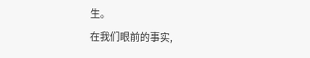生。
在我们眼前的事实,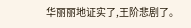华丽丽地证实了,王阶悲剧了。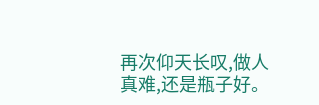再次仰天长叹,做人真难,还是瓶子好。